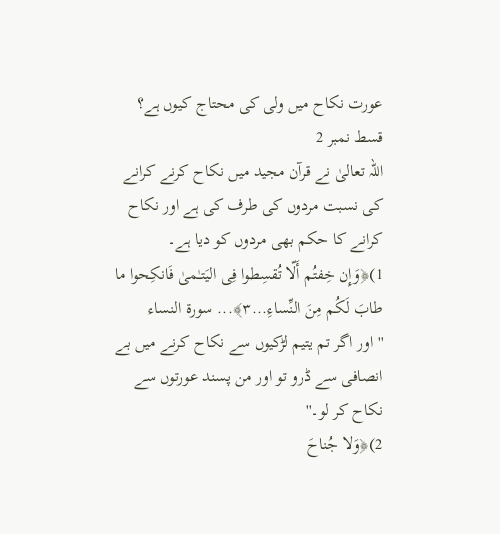عورت نکاح میں ولی کی محتاج کیوں ہے؟
قسط نمبر 2
اللہ تعالیٰ نے قرآن مجید میں نکاح کرنے کرانے کی نسبت مردوں کی طرف کی ہے اور نکاح کرانے کا حکم بھی مردوں کو دیا ہے۔
1)﴿وَإِن خِفتُم أَلّا تُقسِطوا فِى اليَتـٰمىٰ فَانكِحوا ما طابَ لَكُم مِنَ النِّساءِ...٣﴾... سورة النساء
''اور اگر تم یتیم لڑکیوں سے نکاح کرنے میں بے انصافی سے ڈرو تو اور من پسند عورتوں سے نکاح کر لو۔''
2)﴿وَلا جُناحَ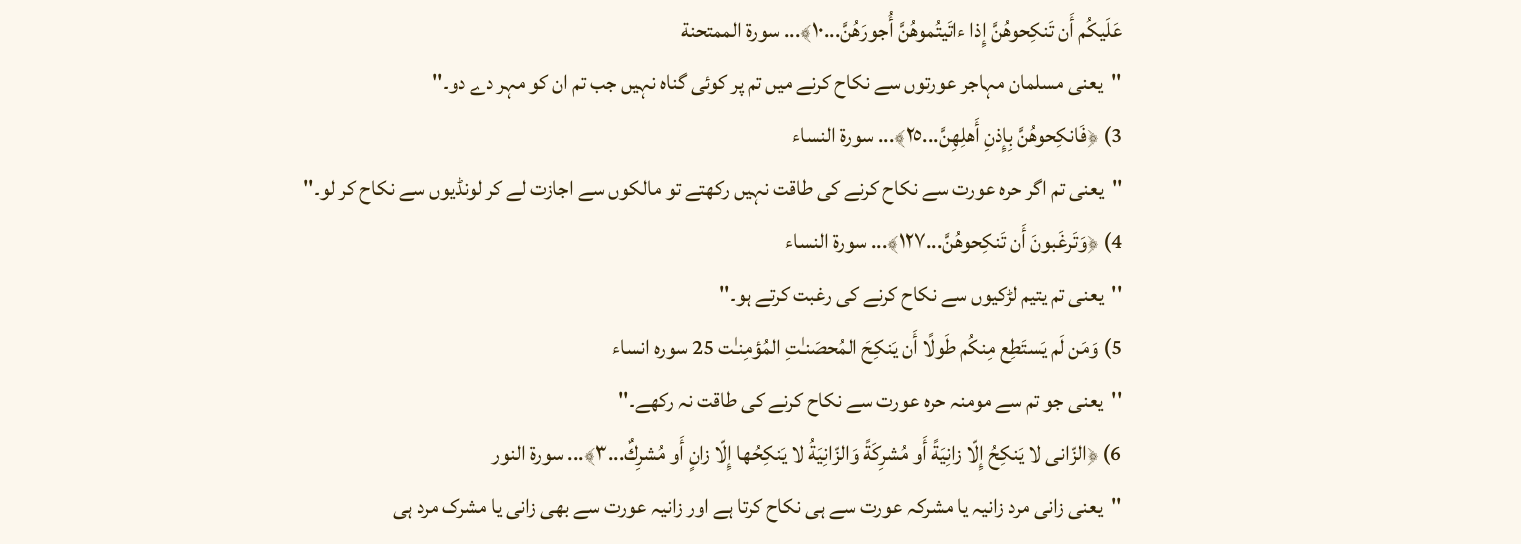عَلَيكُم أَن تَنكِحوهُنَّ إِذا ءاتَيتُموهُنَّ أُجورَهُنَّ...١٠﴾... سورة الممتحنة
''یعنی مسلمان مہاجر عورتوں سے نکاح کرنے میں تم پر کوئی گناہ نہیں جب تم ان کو مہر دے دو۔''
3) ﴿فَانكِحوهُنَّ بِإِذنِ أَهلِهِنَّ...٢٥﴾... سورة النساء
''یعنی تم اگر حرہ عورت سے نکاح کرنے کی طاقت نہیں رکھتے تو مالکوں سے اجازت لے کر لونڈیوں سے نکاح کر لو۔''
4) ﴿وَتَرغَبونَ أَن تَنكِحوهُنَّ...١٢٧﴾... سورة النساء
''یعنی تم یتیم لڑکیوں سے نکاح کرنے کی رغبت کرتے ہو۔''
5) وَمَن لَم يَستَطِع مِنكُم طَولًا أَن يَنكِحَ المُحصَنـٰتِ المُؤمِنـٰت 25 سوره انساء
''یعنی جو تم سے مومنہ حرہ عورت سے نکاح کرنے کی طاقت نہ رکھے۔''
6) ﴿الزّانى لا يَنكِحُ إِلّا زانِيَةً أَو مُشرِكَةً وَالزّانِيَةُ لا يَنكِحُها إِلّا زانٍ أَو مُشرِكٌ...٣﴾... سورة النور
''یعنی زانی مرد زانیہ یا مشرکہ عورت سے ہی نکاح کرتا ہے اور زانیہ عورت سے بھی زانی یا مشرک مرد ہی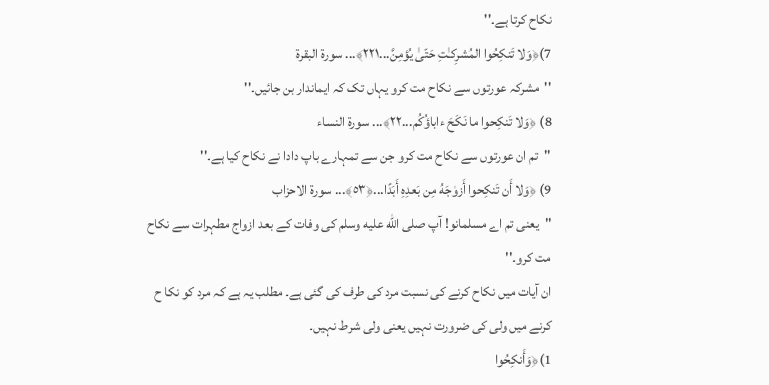نکاح کرتا ہے۔''
7)﴿وَلا تَنكِحُوا المُشرِكـٰتِ حَتّىٰ يُؤمِنَّ...٢٢١﴾... سورة البقرة
''مشرکہ عورتوں سے نکاح مت کرو یہاں تک کہ ایماندار بن جائیں۔''
8) ﴿وَلا تَنكِحوا ما نَكَحَ ءاباؤُكُم...٢٢﴾... سورة النساء
''تم ان عورتوں سے نکاح مت کرو جن سے تمہارے باپ دادا نے نکاح کیا ہے۔''
9) ﴿وَلا أَن تَنكِحوا أَزوٰجَهُ مِن بَعدِهِ أَبَدًا...﴿٥٣﴾... سورة الاحزاب
''یعنی تم اے مسلمانو! آپ صلى الله عليه وسلم کی وفات کے بعد ازواج مطہرات سے نکاح مت کرو۔''
ان آیات میں نکاح کرنے کی نسبت مرد کی طرف کی گئی ہے۔ مطلب یہ ہے کہ مرد کو نکا ح کرنے میں ولی کی ضرورت نہیں یعنی ولی شرط نہیں۔
1)﴿وَأَنكِحُوا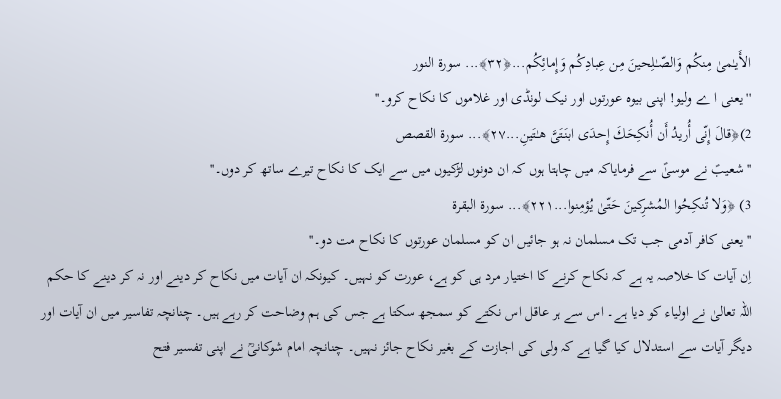الأَيـٰمىٰ مِنكُم وَالصّـٰلِحينَ مِن عِبادِكُم وَإِمائِكُم...﴿٣٢﴾... سورة النور
''یعنی ا ے ولیو! اپنی بیوہ عورتوں اور نیک لونڈی اور غلاموں کا نکاح کرو۔''
2)﴿قالَ إِنّى أُريدُ أَن أُنكِحَكَ إِحدَى ابنَتَىَّ هـٰتَينِ...٢٧﴾... سورة القصص
''شعیبؑ نے موسیٰؑ سے فرمایاکہ میں چاہتا ہوں کہ ان دونوں لڑکیوں میں سے ایک کا نکاح تیرے ساتھ کر دوں۔''
3) ﴿وَلا تُنكِحُوا المُشرِكينَ حَتّىٰ يُؤمِنوا...٢٢١﴾... سورة البقرة
''یعنی کافر آدمی جب تک مسلمان نہ ہو جائیں ان کو مسلمان عورتوں کا نکاح مت دو۔''
اِن آیات کا خلاصہ یہ ہے کہ نکاح کرنے کا اختیار مرد ہی کو ہے، عورت کو نہیں۔ کیونکہ ان آیات میں نکاح کر دینے اور نہ کر دینے کا حکم اللہ تعالیٰ نے اولیاء کو دیا ہے۔ اس سے ہر عاقل اس نکتے کو سمجھ سکتا ہے جس کی ہم وضاحت کر رہے ہیں۔ چنانچہ تفاسیر میں ان آیات اور دیگر آیات سے استدلال کیا گیا ہے کہ ولی کی اجازت کے بغیر نکاح جائز نہیں۔ چنانچہ امام شوکانیؒ نے اپنی تفسیر فتح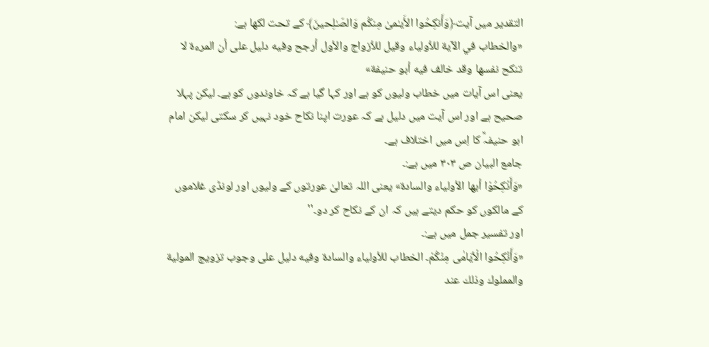التقدیر میں آیت﴿وَأَنكِحُوا الأَيـٰمىٰ مِنكُم وَالصّـٰلِحينَ﴾ کے تحت لکھا ہے:
«والخطاب في الآیة للأولیاء وقیل للأزواج والأول أرجح وفیه دلیل علی أن المرءة لا تنکح نفسھا وقد خالف فیه أبو حنیفة»
یعنی اس آیات میں خطاب ولیوں کو ہے اور کہا گیا ہے کہ خاوندوں کو ہے۔ لیکن پہلا صحیح ہے اور اس آیت میں دلیل ہے کہ عورت اپنا نکاح خود نہیں کر سکتی لیکن امام ابو حنیفہؒ کا اِس میں اختلاف ہے۔
جامع البیان ص ۳۰۳ میں ہے:۔
«وَأَنْکِحُوْا أیھا الأولیاء والسادة» یعنی اللہ تعالیٰ عورتوں کے ولیوں اور لونڈی غلاموں کے مالکوں کو حکم دیتے ہیں کہ ان کے نکاح کر دو۔''
اور تفسیر جمل میں ہے:۔
«وَأَنْکِحُوا الْأیَامٰی مِنْکُمْ۔ الخطاب للأولیاء والسادة وفیه دلیل علی وجوب تزویج المولیة والمملوك وذلك عند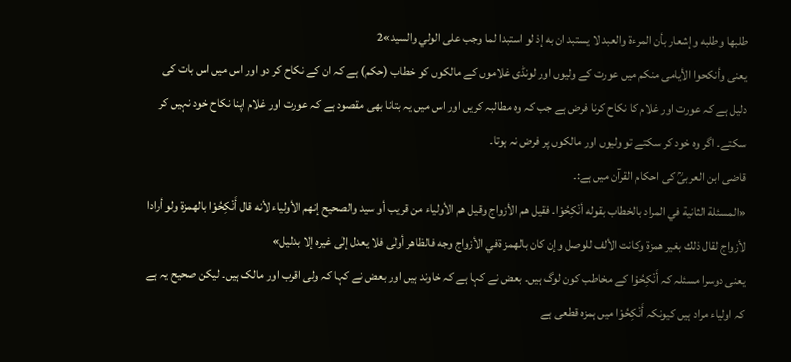طلبھا وطلبه وإشعار بأن المرءة والعبد لا یستبد ان به إذ لو استبدا لما وجب علی الولي والسید»2
یعنی وأنکحوا الأیامی منکم میں عورت کے ولیوں اور لونڈی غلاموں کے مالکوں کو خطاب (حکم) ہے کہ ان کے نکاح کر دو اور اس میں اس بات کی دلیل ہے کہ عورت اور غلام کا نکاح کرنا فرض ہے جب کہ وہ مطالبہ کریں اور اس میں یہ بتانا بھی مقصود ہے کہ عورت اور غلام اپنا نکاح خود نہیں کر سکتے۔ اگر وہ خود کر سکتے تو ولیوں اور مالکوں پر فرض نہ ہوتا۔
قاضی ابن العربیؒ کی احکام القرآن میں ہے:۔
«المسئلة الثانیة في المراد بالخطاب بقوله أنْکِحُوْا۔ فقیل ھم الأزواج وقیل ھم الأولیاء من قریب أو سید والصحیح إنھم الأولیاء لأنه قال أَنْکِحُوْا بالھمزة ولو أرادا لأزواج لقال ذلك بغیر ھمزة وکانت الألف للوصل وإن کان بالھمز ةفي الأزواج وجه فالظاھر أولٰی فلا یعدل إلٰی غیرہ إلا بدلیل»
یعنی دوسرا مسئلہ کہ أَنْکِحُوْا کے مخاطب کون لوگ ہیں۔ بعض نے کہا ہے کہ خاوند ہیں اور بعض نے کہا کہ ولی اقرب اور مالک ہیں۔ لیکن صحیح یہ ہے کہ اولیاء مراد ہیں کیونکہ أَنْکِحُوْا میں ہمزہ قطعی ہے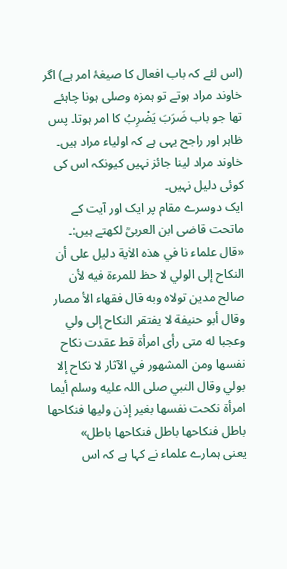(اس لئے کہ باب افعال کا صیغۂ امر ہے) اگر خاوند مراد ہوتے تو ہمزہ وصلی ہونا چاہئے تھا جو باب ضَرَبَ یَضْرِبُ کا امر ہوتا۔ پس ظاہر اور راجح یہی ہے کہ اولیاء مراد ہیں۔ خاوند مراد لینا جائز نہیں کیونکہ اس کی کوئی دلیل نہیں۔
ایک دوسرے مقام پر ایک اور آیت کے ماتحت قاضی ابن العربیؒ لکھتے ہیں:۔
«قال علماء نا في ھذہ الاٰیة دلیل علی أن النکاح إلی الولي لا حظ للمرءة فیه لأن صالح مدین تولاہ وبه قال فقھاء الأ مصار وقال أبو حنیفة لا یفتقر النکاح إلی ولي وعجبا له متی رأی امرأة قط عقدت نکاح نفسھا ومن المشھور في الآثار لا نکاح إلا بولي وقال النبي صلی اللہ علیه وسلم أیما امرأة نکحت نفسھا بغیر إذن ولیھا فنکاحھا باطل فنکاحھا باطل فنکاحھا باطل»
یعنی ہمارے علماء نے کہا ہے کہ اس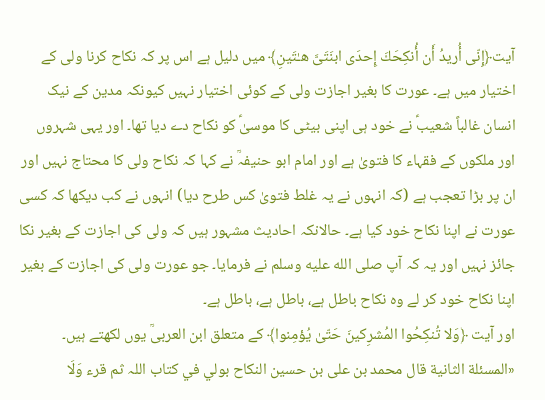آیت﴿إِنّى أُريدُ أَن أُنكِحَكَ إِحدَى ابنَتَىَّ هـٰتَينِ﴾ میں دلیل ہے اس پر کہ نکاح کرنا ولی کے اختیار میں ہے۔ عورت کا بغیر اجازت ولی کے کوئی اختیار نہیں کیونکہ مدین کے نیک انسان غالباً شعیبؑ نے خود ہی اپنی بیٹی کا موسیٰؑ کو نکاح دے دیا تھا۔ اور یہی شہروں اور ملکوں کے فقہاء کا فتویٰ ہے اور امام ابو حنیفہؒ نے کہا کہ نکاح ولی کا محتاج نہیں اور ان پر بڑا تعجب ہے (کہ انہوں نے یہ غلط فتویٰ کس طرح دیا) انہوں نے کب دیکھا کہ کسی عورت نے اپنا نکاح خود کیا ہے۔ حالانکہ احادیث مشہور ہیں کہ ولی کی اجازت کے بغیر نکا جائز نہیں اور یہ کہ آپ صلى الله عليه وسلم نے فرمایا۔ جو عورت ولی کی اجازت کے بغیر اپنا نکاح خود کر لے وہ نکاح باطل ہے، باطل ہے، باطل ہے۔
اور آیت ﴿وَلا تُنكِحُوا المُشرِكينَ حَتّىٰ يُؤمِنوا﴾ کے متعلق ابن العربیؒ یوں لکھتے ہیں۔
«المسئلة الثانیة قال محمد بن علی بن حسین النکاح بولي في کتاب اللہ ثم قرء وَلَا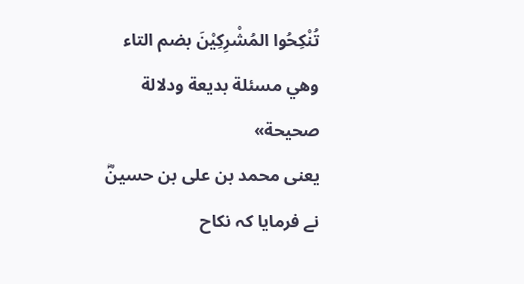تُنْکِحُوا المُشْرِکِیْنَ بضم التاء وھي مسئلة بدیعة ودلالة صحیحة»
یعنی محمد بن علی بن حسینؓ نے فرمایا کہ نکاح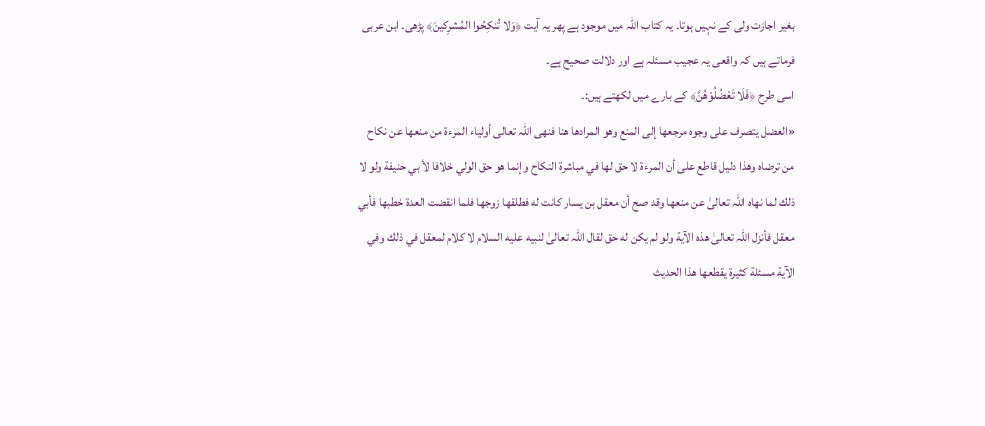بغیر اجازت ولی کے نہیں ہوتا۔ یہ کتاب اللہ میں موجود ہے پھر یہ آیت ﴿وَلا تُنكِحُوا المُشرِكينَ﴾ پڑھی۔ ابن عربی فرماتے ہیں کہ واقعی یہ عجیب مسئلہ ہے اور دلالت صحیح ہے۔
اسی طرح ﴿فَلَا تَعْضُلُوْهُنَّ﴾ کے بارے میں لکھتے ہیں:۔
«العضل یتصرف علی وجوہ مرجعھا إلی المنع وھو المرادھا ھنا فنھی اللہ تعالی أولیاء المرءة من منعھا عن نکاح من ترضاہ وھذا دلیل قاطع علی أن المرءة لا حق لھا في مباشرة النکاح وإنما ھو حق الولي خلافا لأ بي حنیفة ولو لا ذلك لما نھاہ اللہ تعالیٰ عن منعھا وقد صح أن معقل بن یسار کانت له فطلقھا زوجھا فلما انقضت العدة خطبھا فأبي معقل فأنزل اللہ تعالیٰ ھذہ الآیة ولو لم یکن له حق لقال اللہ تعالیٰ لنبیه علیه السلام لا کلام لمعقل في ذلك وفي الآیة مسئلة کثیرة یقطعھا ھذا الحدیث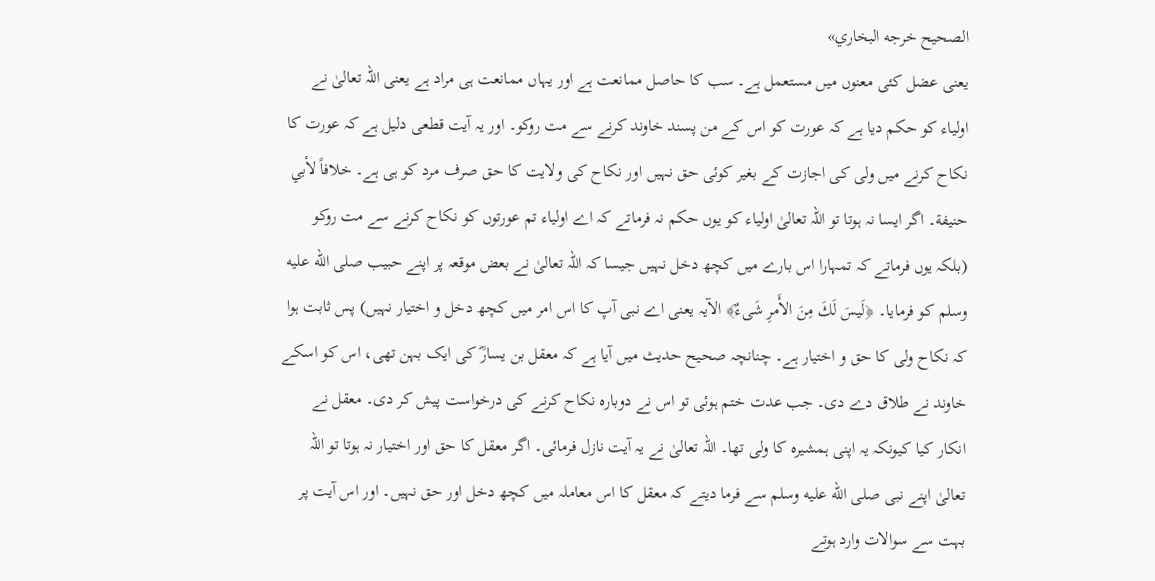الصحیح خرجه البخاري»
یعنی عضل کئی معنوں میں مستعمل ہے۔ سب کا حاصل ممانعت ہے اور یہاں ممانعت ہی مراد ہے یعنی اللہ تعالیٰ نے اولیاء کو حکم دیا ہے کہ عورت کو اس کے من پسند خاوند کرنے سے مت روکو۔ اور یہ آیت قطعی دلیل ہے کہ عورت کا نکاح کرنے میں ولی کی اجازت کے بغیر کوئی حق نہیں اور نکاح کی ولایت کا حق صرف مرد کو ہی ہے۔ خلافاً لأبي حنیفة۔ اگر ایسا نہ ہوتا تو اللہ تعالیٰ اولیاء کو یوں حکم نہ فرماتے کہ اے اولیاء تم عورتوں کو نکاح کرنے سے مت روکو (بلکہ یوں فرماتے کہ تمہارا اس بارے میں کچھ دخل نہیں جیسا کہ اللہ تعالیٰ نے بعض موقعہ پر اپنے حبیب صلى الله عليه وسلم کو فرمایا۔ ﴿لَيسَ لَكَ مِنَ الأَمرِ شَىءٌ﴾ الآیہ یعنی اے نبی آپ کا اس امر میں کچھ دخل و اختیار نہیں) پس ثابت ہوا کہ نکاح ولی کا حق و اختیار ہے۔ چنانچہ صحیح حدیث میں آیا ہے کہ معقل بن یسارؓ کی ایک بہن تھی، اس کو اسکے خاوند نے طلاق دے دی۔ جب عدت ختم ہوئی تو اس نے دوبارہ نکاح کرنے کی درخواست پیش کر دی۔ معقل نے انکار کیا کیونکہ یہ اپنی ہمشیرہ کا ولی تھا۔ اللہ تعالیٰ نے یہ آیت نازل فرمائی۔ اگر معقل کا حق اور اختیار نہ ہوتا تو اللہ تعالیٰ اپنے نبی صلى الله عليه وسلم سے فرما دیتے کہ معقل کا اس معاملہ میں کچھ دخل اور حق نہیں۔ اور اس آیت پر بہت سے سوالات وارد ہوتے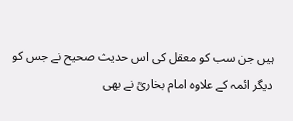ہیں جن سب کو معقل کی اس حدیث صحیح نے جس کو دیگر ائمہ کے علاوہ امام بخاریؒ نے بھی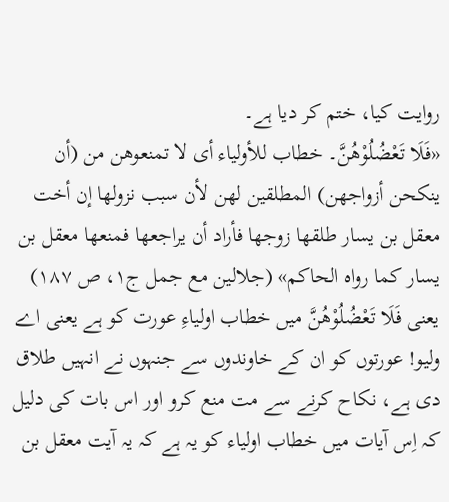روایت کیا، ختم کر دیا ہے۔
«فَلَا تَعْضُلُوْھُنَّ۔ خطاب للأولیاء أی لا تمنعوھن من (أن ینکحن أزواجھن) المطلقین لھن لأن سبب نزولھا إن أخت معقل بن یسار طلقھا زوجھا فأراد أن یراجعھا فمنعھا معقل بن یسار کما رواہ الحاکم» (جلالین مع جمل ج۱، ص ۱۸۷)
یعنی فَلَا تَعْضُلُوْهُنَّ میں خطاب اولیاءِ عورت کو ہے یعنی اے ولیو! عورتوں کو ان کے خاوندوں سے جنہوں نے انہیں طلاق دی ہے، نکاح کرنے سے مت منع کرو اور اس بات کی دلیل کہ اِس آیات میں خطاب اولیاء کو یہ ہے کہ یہ آیت معقل بن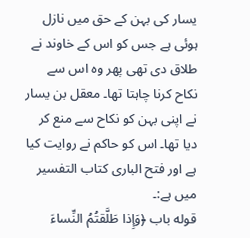یسار کی بہن کے حق میں نازل ہوئی ہے جس کو اس کے خاوند نے طلاق دی تھی پھر وہ اس سے نکاح کرنا چاہتا تھا۔ معقل بن یسار نے اپنی بہن کو نکاح سے منع کر دیا تھا۔ اس کو حاکم نے روایت کیا ہے اور فتح الباری کتاب التفسیر میں ہے:۔
قوله باب ﴿وَإِذا طَلَّقتُمُ النِّساءَ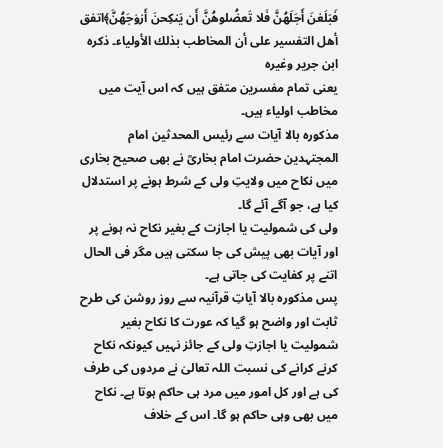فَبَلَغنَ أَجَلَهُنَّ فَلا تَعضُلوهُنَّ أَن يَنكِحنَ أَزوٰجَهُنَّ﴾اتفق أھل التفسیر علی أن المخاطب بذلك الأولیاء۔ ذکرہ ابن جریر وغیرہ
یعنی تمام مفسرین متفق ہیں کہ اس آیت میں مخاطب اولیاء ہیں۔
مذکورہ بالا آیات سے رئیس المحدثین امام المجتہدین حضرت امام بخاریؒ نے بھی صحیح بخاری میں نکاح میں ولایتِ ولی کے شرط ہونے پر استدلال کیا ہے، جو آگے آئے گا۔
ولی کی شمولیت یا اجازت کے بغیر نکاح نہ ہونے پر اور آیات بھی پیش کی جا سکتی ہیں مگر فی الحال اتنے پر کفایت کی جاتی ہے۔
پس مذکورہ بالا آیاتِ قرآنیہ سے روز روشن کی طرح ثابت اور واضح ہو گیا کہ عورت کا نکاح بغیر شمولیت یا اجازتِ ولی کے جائز نہیں کیونکہ نکاح کرنے کرانے کی نسبت اللہ تعالیٰ نے مردوں کی طرف کی ہے اور کل امور میں مرد ہی حاکم ہوتا ہے۔ نکاح میں بھی وہی حاکم ہو گا۔ اس کے خلاف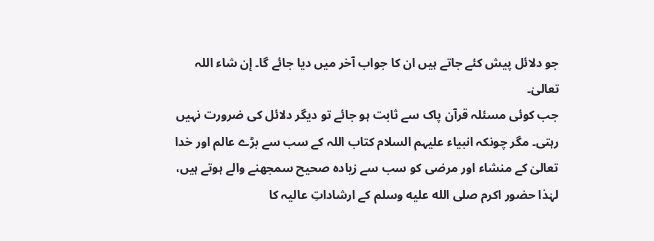جو دلائل پیش کئے جاتے ہیں ان کا جواب آخر میں دیا جائے گا۔ إن شاء اللہ تعالیٰ۔
جب کوئی مسئلہ قرآن پاک سے ثابت ہو جائے تو دیگر دلائل کی ضرورت نہیں رہتی۔ مگر چونکہ انبیاء علیہم السلام کتاب اللہ کے سب سے بڑے عالم اور خدا تعالیٰ کے منشاء اور مرضی کو سب سے زیادہ صحیح سمجھنے والے ہوتے ہیں، لہٰذا حضور اکرم صلى الله عليه وسلم کے ارشاداتِ عالیہ کا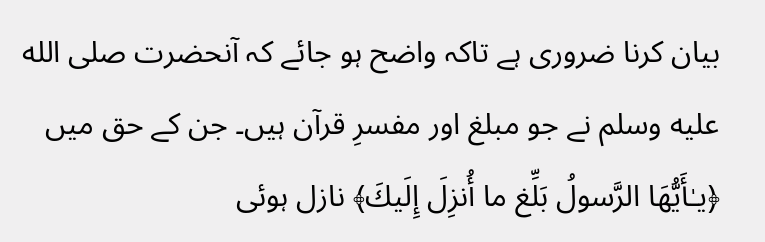بیان کرنا ضروری ہے تاکہ واضح ہو جائے کہ آنحضرت صلى الله عليه وسلم نے جو مبلغ اور مفسرِ قرآن ہیں۔ جن کے حق میں ﴿يـٰأَيُّهَا الرَّسولُ بَلِّغ ما أُنزِلَ إِلَيكَ﴾ نازل ہوئی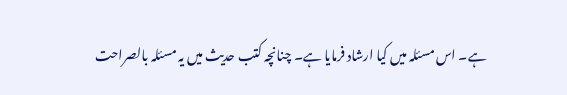ہے۔ اس مسئلہ میں کیا ارشاد فرمایا ہے۔ چنانچہ کتب حدیث میں یہ مسئلہ بالصراحت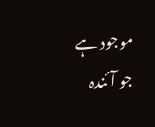موجود ہے جو آئندہ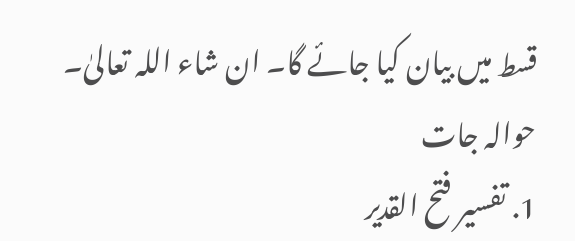قسط میں بیان کیا جائے گا۔ ان شاء اللہ تعالیٰ۔
حوالہ جات
1. تفسیر فتح القدیر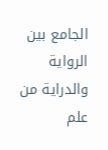الجامع بین الروایة والدرایة من علم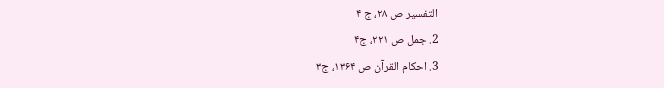التفسیر ص ۲۸، ج ۴
2. جمل ص ۲۲۱، ج۴
3. احکام القرآن ص ۱۳۶۴، ج۳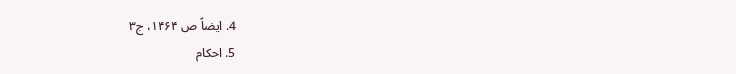4. ایضاً ص ۱۴۶۴، ج۳
5. احکام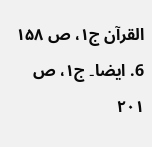القرآن ج۱، ص ۱۵۸
6. ایضا۔ ج۱، ص ۲۰۱